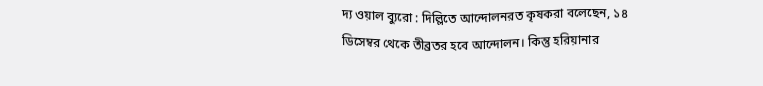দ্য ওয়াল ব্যুরো : দিল্লিতে আন্দোলনরত কৃষকরা বলেছেন, ১৪ ডিসেম্বর থেকে তীব্রতর হবে আন্দোলন। কিন্তু হরিয়ানার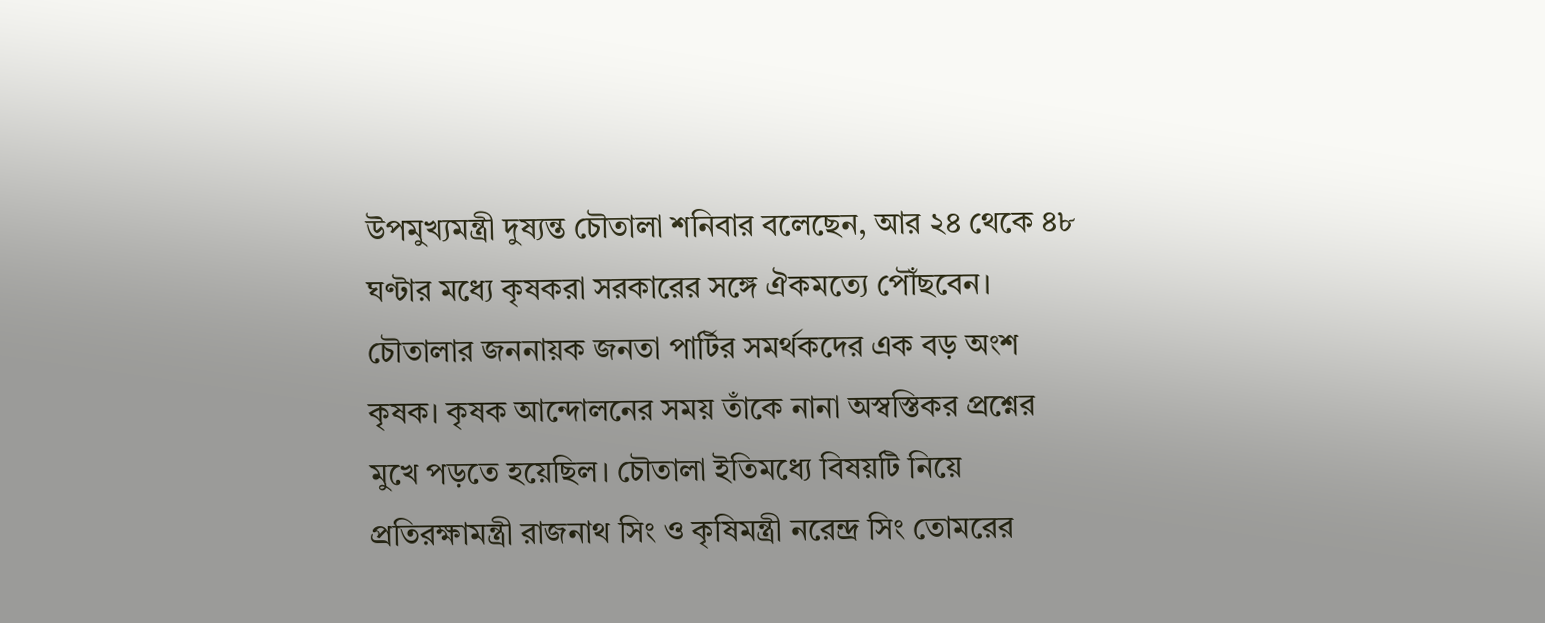উপমুখ্যমন্ত্রী দুষ্যন্ত চৌতালা শনিবার বলেছেন, আর ২৪ থেকে ৪৮ ঘণ্টার মধ্যে কৃষকরা সরকারের সঙ্গে ঐকমত্যে পৌঁছবেন। চৌতালার জননায়ক জনতা পার্টির সমর্থকদের এক বড় অংশ কৃষক। কৃষক আন্দোলনের সময় তাঁকে নানা অস্বস্তিকর প্রশ্নের মুখে পড়তে হয়েছিল। চৌতালা ইতিমধ্যে বিষয়টি নিয়ে প্রতিরক্ষামন্ত্রী রাজনাথ সিং ও কৃষিমন্ত্রী নরেন্দ্র সিং তোমরের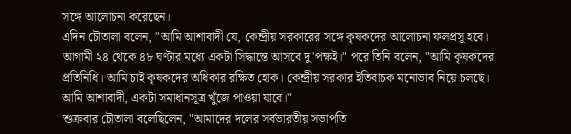সঙ্গে আলোচনা করেছেন।
এদিন চৌতালা বলেন, "আমি আশাবাদী যে, কেন্দ্রীয় সরকারের সঙ্গে কৃষকদের আলোচনা ফলপ্রসূ হবে। আগামী ২৪ থেকে ৪৮ ঘণ্টার মধ্যে একটা সিদ্ধান্তে আসবে দু'পক্ষই।" পরে তিনি বলেন, "আমি কৃষকদের প্রতিনিধি। আমি চাই কৃষকদের অধিকার রক্ষিত হোক। কেন্দ্রীয় সরকার ইতিবাচক মনোভাব নিয়ে চলছে। আমি আশাবাদী, একটা সমাধানসূত্র খুঁজে পাওয়া যাবে।"
শুক্রবার চৌতালা বলেছিলেন, "আমাদের দলের সর্বভারতীয় সভাপতি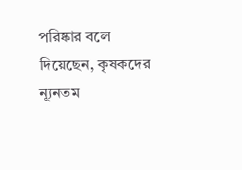পরিষ্কার বলে দিয়েছেন, কৃষকদের ন্যূনতম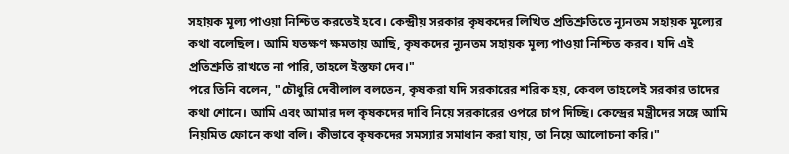সহায়ক মূল্য পাওয়া নিশ্চিত করতেই হবে। কেন্দ্রীয় সরকার কৃষকদের লিখিত প্রতিশ্রুতিতে ন্যূনতম সহায়ক মূল্যের কথা বলেছিল। আমি যতক্ষণ ক্ষমতায় আছি, কৃষকদের ন্যূনতম সহায়ক মূল্য পাওয়া নিশ্চিত করব। যদি এই প্রতিশ্রুতি রাখতে না পারি, তাহলে ইস্তফা দেব।"
পরে তিনি বলেন, "চৌধুরি দেবীলাল বলতেন, কৃষকরা যদি সরকারের শরিক হয়, কেবল তাহলেই সরকার তাদের কথা শোনে। আমি এবং আমার দল কৃষকদের দাবি নিয়ে সরকারের ওপরে চাপ দিচ্ছি। কেন্দ্রের মন্ত্রীদের সঙ্গে আমি নিয়মিত ফোনে কথা বলি। কীভাবে কৃষকদের সমস্যার সমাধান করা যায়, তা নিয়ে আলোচনা করি।"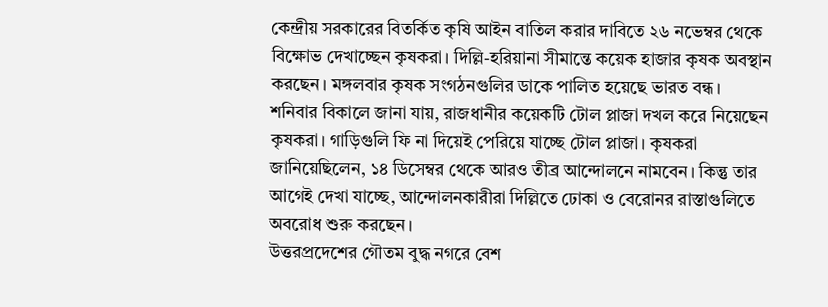কেন্দ্রীয় সরকারের বিতর্কিত কৃষি আইন বাতিল করার দাবিতে ২৬ নভেম্বর থেকে বিক্ষোভ দেখাচ্ছেন কৃষকরা। দিল্লি-হরিয়ানা সীমান্তে কয়েক হাজার কৃষক অবস্থান করছেন। মঙ্গলবার কৃষক সংগঠনগুলির ডাকে পালিত হয়েছে ভারত বন্ধ।
শনিবার বিকালে জানা যায়, রাজধানীর কয়েকটি টোল প্লাজা দখল করে নিয়েছেন কৃষকরা। গাড়িগুলি ফি না দিয়েই পেরিয়ে যাচ্ছে টোল প্লাজা। কৃষকরা জানিয়েছিলেন, ১৪ ডিসেম্বর থেকে আরও তীব্র আন্দোলনে নামবেন। কিন্তু তার আগেই দেখা যাচ্ছে, আন্দোলনকারীরা দিল্লিতে ঢোকা ও বেরোনর রাস্তাগুলিতে অবরোধ শুরু করছেন।
উত্তরপ্রদেশের গৌতম বুদ্ধ নগরে বেশ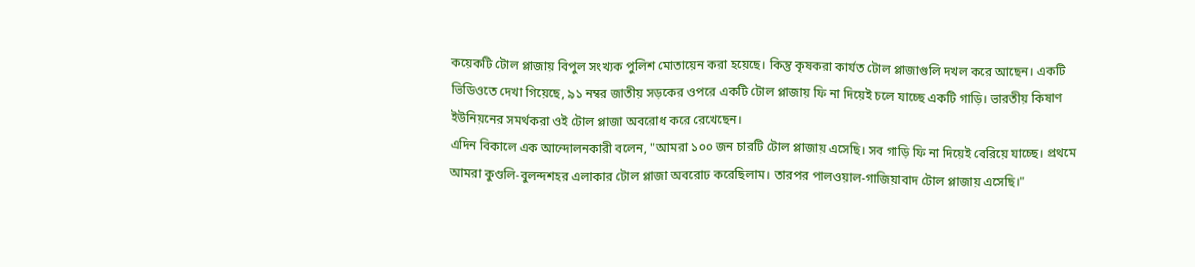কয়েকটি টোল প্লাজায় বিপুল সংখ্যক পুলিশ মোতায়েন করা হয়েছে। কিন্তু কৃষকরা কার্যত টোল প্লাজাগুলি দখল করে আছেন। একটি ভিডিওতে দেখা গিয়েছে, ৯১ নম্বর জাতীয় সড়কের ওপরে একটি টোল প্লাজায় ফি না দিয়েই চলে যাচ্ছে একটি গাড়ি। ভারতীয় কিষাণ ইউনিয়নের সমর্থকরা ওই টোল প্লাজা অবরোধ করে রেখেছেন।
এদিন বিকালে এক আন্দোলনকারী বলেন, "আমরা ১০০ জন চারটি টোল প্লাজায় এসেছি। সব গাড়ি ফি না দিয়েই বেরিয়ে যাচ্ছে। প্রথমে আমরা কুণ্ডলি-বুলন্দশহর এলাকার টোল প্লাজা অবরোঢ করেছিলাম। তারপর পালওয়াল-গাজিয়াবাদ টোল প্লাজায় এসেছি।"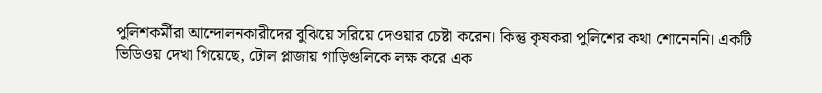পুলিশকর্মীরা আন্দোলনকারীদের বুঝিয়ে সরিয়ে দেওয়ার চেষ্টা করেন। কিন্তু কৃষকরা পুলিশের কথা শোনেননি। একটি ভিডিওয় দেখা গিয়েছে, টোল প্লাজায় গাড়িগুলিকে লক্ষ করে এক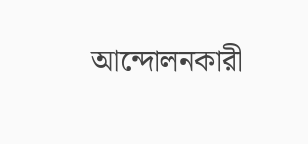আন্দোলনকারী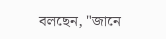বলছেন, "জানে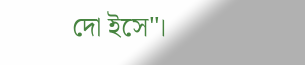দো ইসে"।